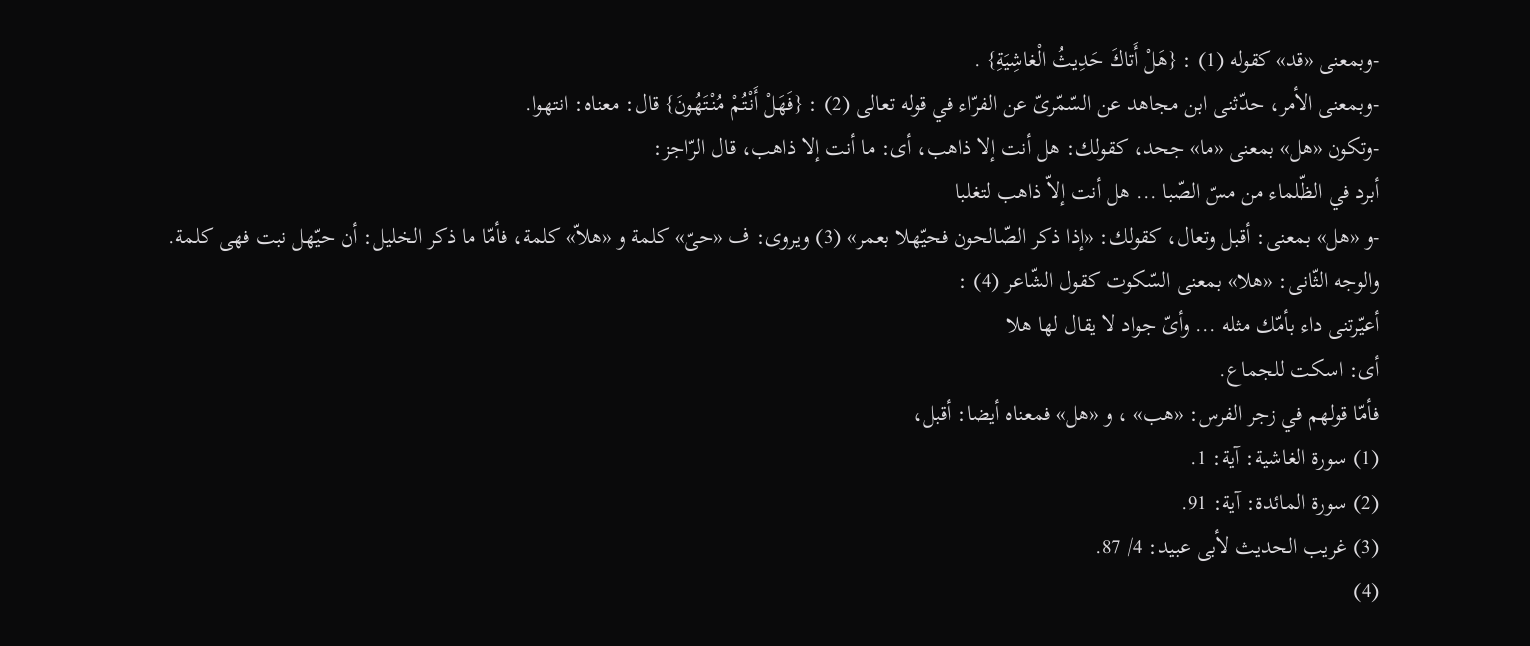-وبمعنى «قد» كقوله (1) : {هَلْ أَتاكَ حَدِيثُ الْغاشِيَةِ} .
-وبمعنى الأمر، حدّثنى ابن مجاهد عن السّمّرىّ عن الفرّاء في قوله تعالى (2) : {فَهَلْ أَنْتُمْ مُنْتَهُونَ} قال: معناه: انتهوا.
-وتكون «هل» بمعنى «ما» جحد، كقولك: هل أنت إلا ذاهب، أى: ما أنت إلا ذاهب، قال الرّاجز:
أبرد في الظّلماء من مسّ الصّبا ... هل أنت إلاّ ذاهب لتغلبا
-و «هل» بمعنى: أقبل وتعال، كقولك: «إذا ذكر الصّالحون فحيّهلا بعمر» (3) ويروى: ف «حىّ» كلمة و «هلاّ» كلمة، فأمّا ما ذكر الخليل: أن حيّهل نبت فهى كلمة.
والوجه الثّانى: «هلا» بمعنى السّكوت كقول الشّاعر (4) :
أعيّرتنى داء بأمّك مثله ... وأىّ جواد لا يقال لها هلا
أى: اسكت للجماع.
فأمّا قولهم في زجر الفرس: «هب» ، و «هل» فمعناه أيضا: أقبل،
(1) سورة الغاشية: آية: 1.
(2) سورة المائدة: آية: 91.
(3) غريب الحديث لأبى عبيد: 4/ 87.
(4)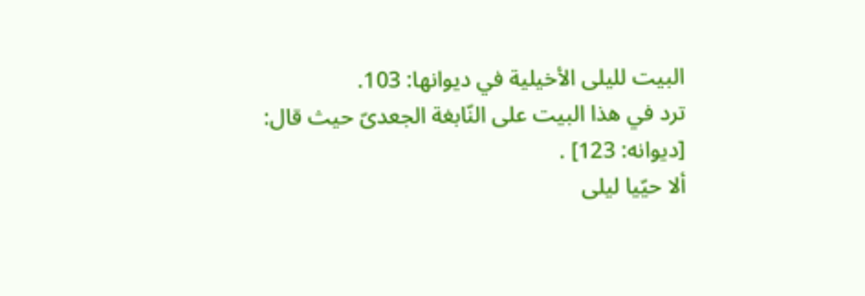البيت لليلى الأخيلية في ديوانها: 103.
ترد في هذا البيت على النّابغة الجعدىّ حيث قال: [ديوانه: 123] .
ألا حيّيا ليلى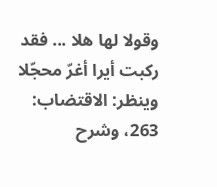وقولا لها هلا ... فقد ركبت أيرا أغرّ محجّلا
وينظر: الاقتضاب: 263، وشرح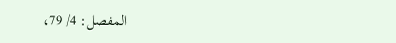المفصل: 4/ 79،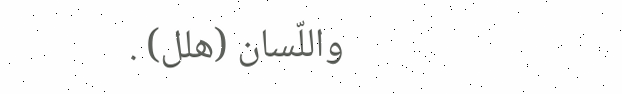واللّسان (هلل) .